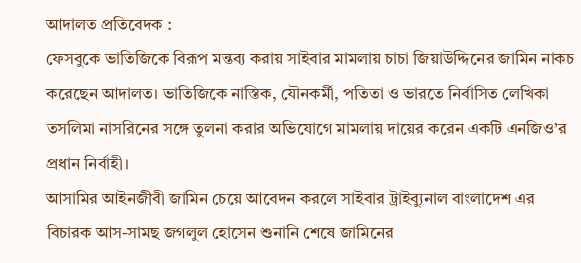আদালত প্রতিবেদক :
ফেসবুকে ভাতিজিকে বিরূপ মন্তব্য করায় সাইবার মামলায় চাচা জিয়াউদ্দিনের জামিন নাকচ করেছেন আদালত। ভাতিজিকে নাস্তিক, যৌনকর্মী, পতিতা ও ভারতে নির্বাসিত লেখিকা তসলিমা নাসরিনের সঙ্গে তুলনা করার অভিযোগে মামলায় দায়ের করেন একটি এনজিও’র প্রধান নির্বাহী।
আসামির আইনজীবী জামিন চেয়ে আবেদন করলে সাইবার ট্রাইব্যুনাল বাংলাদেশ এর বিচারক আস-সামছ জগলুল হোসেন শুনানি শেষে জামিনের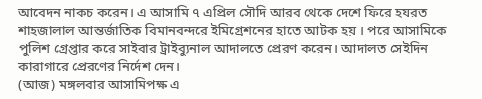আবেদন নাকচ করেন। এ আসামি ৭ এপ্রিল সৌদি আরব থেকে দেশে ফিরে হযরত শাহজালাল আন্তর্জাতিক বিমানবন্দরে ইমিগ্রেশনের হাতে আটক হয় । পরে আসামিকে পুলিশ গ্রেপ্তার করে সাইবার ট্রাইব্যুনাল আদালতে প্রেরণ করেন। আদালত সেইদিন কারাগারে প্রেরণের নির্দেশ দেন।
(আজ) মঙ্গলবার আসামিপক্ষ এ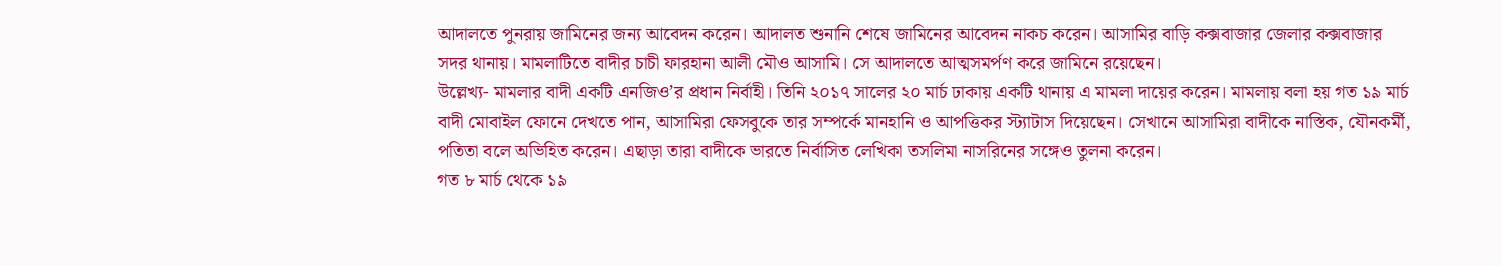আদালতে পুনরায় জামিনের জন্য আবেদন করেন। আদালত শুনানি শেষে জামিনের আবেদন নাকচ করেন। আসামির বাড়ি কক্সবাজার জেলার কক্সবাজার সদর থানায়। মামলাটিতে বাদীর চাচী ফারহানা আলী মৌও আসামি। সে আদালতে আত্মসমর্পণ করে জামিনে রয়েছেন।
উল্লেখ্য- মামলার বাদী একটি এনজিও’র প্রধান নির্বাহী। তিনি ২০১৭ সালের ২০ মার্চ ঢাকায় একটি থানায় এ মামলা দায়ের করেন। মামলায় বলা হয় গত ১৯ মার্চ বাদী মোবাইল ফোনে দেখতে পান, আসামিরা ফেসবুকে তার সম্পর্কে মানহানি ও আপত্তিকর স্ট্যাটাস দিয়েছেন। সেখানে আসামিরা বাদীকে নাস্তিক, যৌনকর্মী, পতিতা বলে অভিহিত করেন। এছাড়া তারা বাদীকে ভারতে নির্বাসিত লেখিকা তসলিমা নাসরিনের সঙ্গেও তুলনা করেন।
গত ৮ মার্চ থেকে ১৯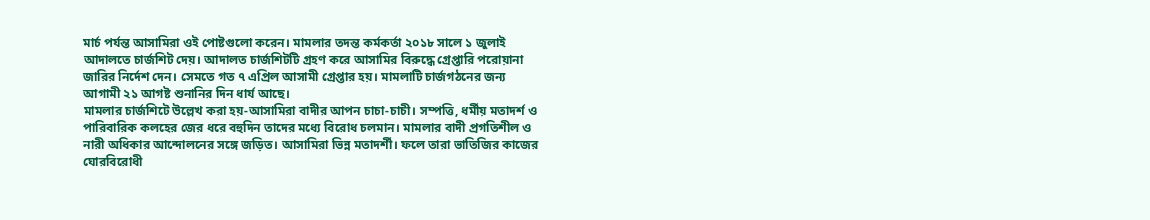মার্চ পর্যন্ত আসামিরা ওই পোষ্টগুলো করেন। মামলার তদন্ত কর্মকর্তা ২০১৮ সালে ১ জুলাই আদালতে চার্জশিট দেয়। আদালত চার্জশিটটি গ্রহণ করে আসামির বিরুদ্ধে গ্রেপ্তারি পরোয়ানা জারির নির্দেশ দেন। সেমতে গত ৭ এপ্রিল আসামী গ্রেপ্তার হয়। মামলাটি চার্জগঠনের জন্য আগামী ২১ আগষ্ট শুনানির দিন ধার্য আছে।
মামলার চার্জশিটে উল্লেখ করা হয়-আসামিরা বাদীর আপন চাচা-চাচী। সম্পত্তি, ধর্মীয় মতাদর্শ ও পারিবারিক কলহের জের ধরে বহুদিন তাদের মধ্যে বিরোধ চলমান। মামলার বাদী প্রগতিশীল ও নারী অধিকার আন্দোলনের সঙ্গে জড়িত। আসামিরা ভিন্ন মতাদর্শী। ফলে তারা ভাতিজির কাজের ঘোরবিরোধী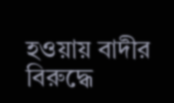হওয়ায় বাদীর বিরুদ্ধে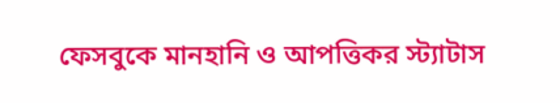ফেসবুকে মানহানি ও আপত্তিকর স্ট্যাটাস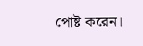পোষ্ট করেন।